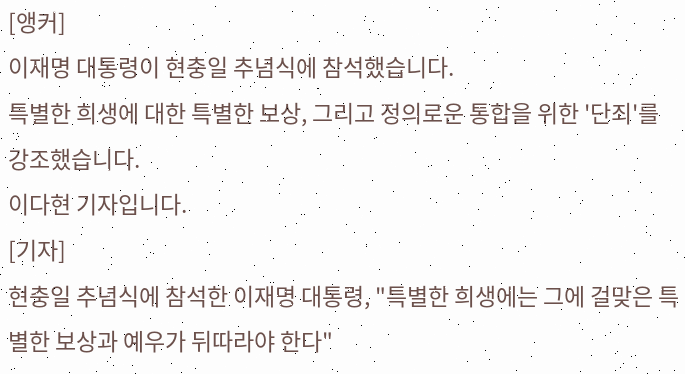[앵커]
이재명 대통령이 현충일 추념식에 참석했습니다.
특별한 희생에 대한 특별한 보상, 그리고 정의로운 통합을 위한 '단죄'를 강조했습니다.
이다현 기자입니다.
[기자]
현충일 추념식에 참석한 이재명 대통령, "특별한 희생에는 그에 걸맞은 특별한 보상과 예우가 뒤따라야 한다"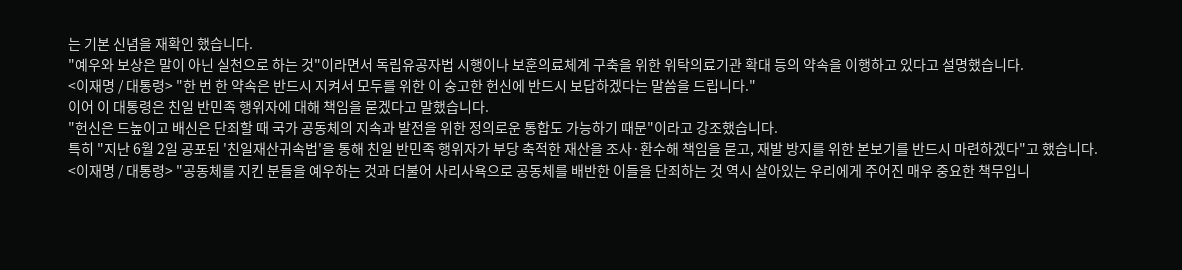는 기본 신념을 재확인 했습니다.
"예우와 보상은 말이 아닌 실천으로 하는 것"이라면서 독립유공자법 시행이나 보훈의료체계 구축을 위한 위탁의료기관 확대 등의 약속을 이행하고 있다고 설명했습니다.
<이재명 / 대통령> "한 번 한 약속은 반드시 지켜서 모두를 위한 이 숭고한 헌신에 반드시 보답하겠다는 말씀을 드립니다."
이어 이 대통령은 친일 반민족 행위자에 대해 책임을 묻겠다고 말했습니다.
"헌신은 드높이고 배신은 단죄할 때 국가 공동체의 지속과 발전을 위한 정의로운 통합도 가능하기 때문"이라고 강조했습니다.
특히 "지난 6월 2일 공포된 '친일재산귀속법'을 통해 친일 반민족 행위자가 부당 축적한 재산을 조사·환수해 책임을 묻고, 재발 방지를 위한 본보기를 반드시 마련하겠다"고 했습니다.
<이재명 / 대통령> "공동체를 지킨 분들을 예우하는 것과 더불어 사리사욕으로 공동체를 배반한 이들을 단죄하는 것 역시 살아있는 우리에게 주어진 매우 중요한 책무입니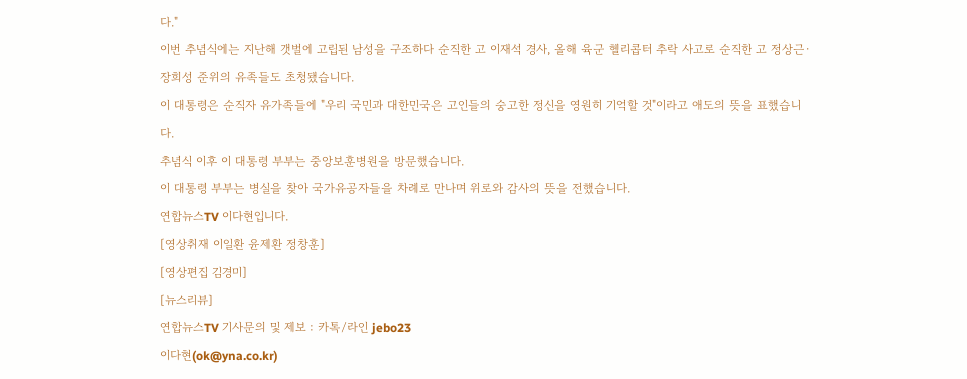다."
이번 추념식에는 지난해 갯벌에 고립된 남성을 구조하다 순직한 고 이재석 경사, 올해 육군 헬리콥터 추락 사고로 순직한 고 정상근·장희성 준위의 유족들도 초청됐습니다.
이 대통령은 순직자 유가족들에 "우리 국민과 대한민국은 고인들의 숭고한 정신을 영원히 기억할 것"이라고 애도의 뜻을 표했습니다.
추념식 이후 이 대통령 부부는 중앙보훈병원을 방문했습니다.
이 대통령 부부는 병실을 찾아 국가유공자들을 차례로 만나며 위로와 감사의 뜻을 전했습니다.
연합뉴스TV 이다현입니다.
[영상취재 이일환 윤제환 정창훈]
[영상편집 김경미]
[뉴스리뷰]
연합뉴스TV 기사문의 및 제보 : 카톡/라인 jebo23
이다현(ok@yna.co.kr)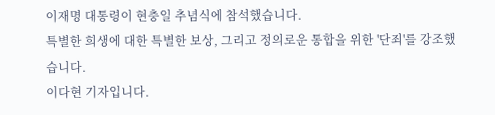이재명 대통령이 현충일 추념식에 참석했습니다.
특별한 희생에 대한 특별한 보상, 그리고 정의로운 통합을 위한 '단죄'를 강조했습니다.
이다현 기자입니다.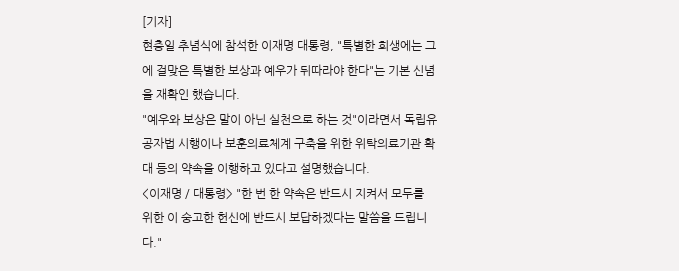[기자]
현충일 추념식에 참석한 이재명 대통령, "특별한 희생에는 그에 걸맞은 특별한 보상과 예우가 뒤따라야 한다"는 기본 신념을 재확인 했습니다.
"예우와 보상은 말이 아닌 실천으로 하는 것"이라면서 독립유공자법 시행이나 보훈의료체계 구축을 위한 위탁의료기관 확대 등의 약속을 이행하고 있다고 설명했습니다.
<이재명 / 대통령> "한 번 한 약속은 반드시 지켜서 모두를 위한 이 숭고한 헌신에 반드시 보답하겠다는 말씀을 드립니다."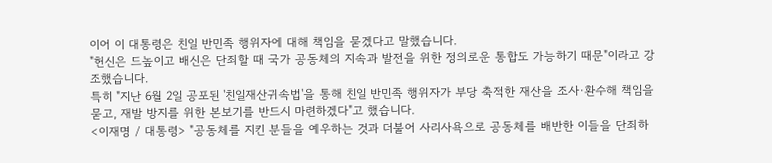이어 이 대통령은 친일 반민족 행위자에 대해 책임을 묻겠다고 말했습니다.
"헌신은 드높이고 배신은 단죄할 때 국가 공동체의 지속과 발전을 위한 정의로운 통합도 가능하기 때문"이라고 강조했습니다.
특히 "지난 6월 2일 공포된 '친일재산귀속법'을 통해 친일 반민족 행위자가 부당 축적한 재산을 조사·환수해 책임을 묻고, 재발 방지를 위한 본보기를 반드시 마련하겠다"고 했습니다.
<이재명 / 대통령> "공동체를 지킨 분들을 예우하는 것과 더불어 사리사욕으로 공동체를 배반한 이들을 단죄하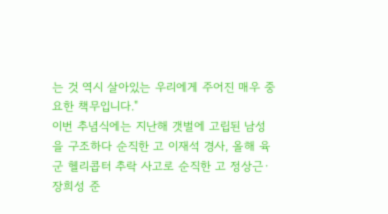는 것 역시 살아있는 우리에게 주어진 매우 중요한 책무입니다."
이번 추념식에는 지난해 갯벌에 고립된 남성을 구조하다 순직한 고 이재석 경사, 올해 육군 헬리콥터 추락 사고로 순직한 고 정상근·장희성 준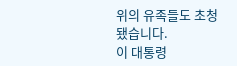위의 유족들도 초청됐습니다.
이 대통령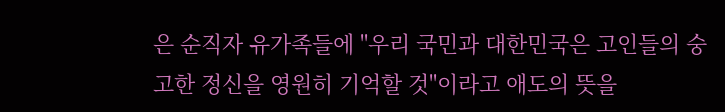은 순직자 유가족들에 "우리 국민과 대한민국은 고인들의 숭고한 정신을 영원히 기억할 것"이라고 애도의 뜻을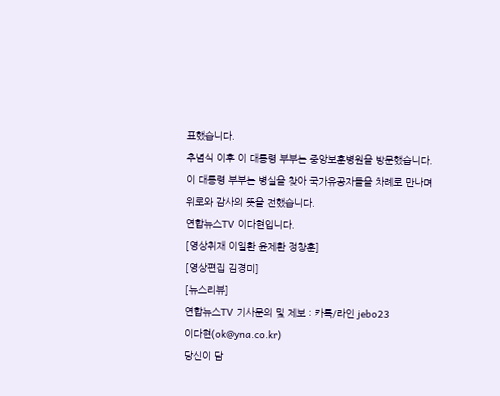표했습니다.
추념식 이후 이 대통령 부부는 중앙보훈병원을 방문했습니다.
이 대통령 부부는 병실을 찾아 국가유공자들을 차례로 만나며 위로와 감사의 뜻을 전했습니다.
연합뉴스TV 이다현입니다.
[영상취재 이일환 윤제환 정창훈]
[영상편집 김경미]
[뉴스리뷰]
연합뉴스TV 기사문의 및 제보 : 카톡/라인 jebo23
이다현(ok@yna.co.kr)
당신이 담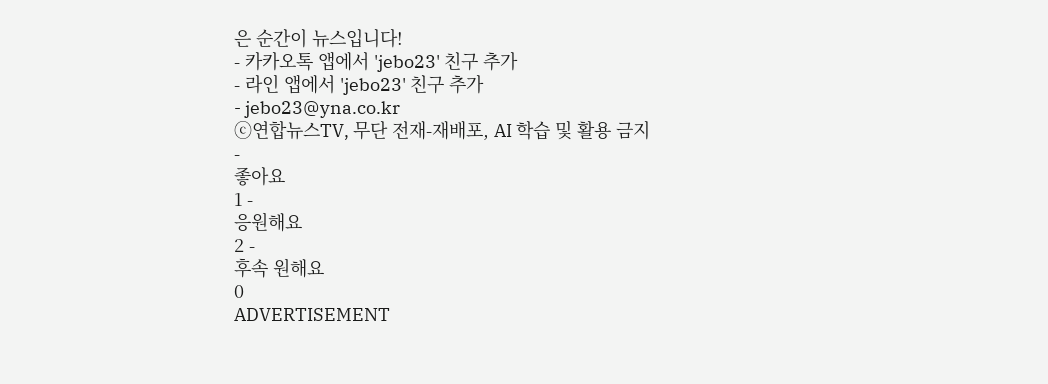은 순간이 뉴스입니다!
- 카카오톡 앱에서 'jebo23' 친구 추가
- 라인 앱에서 'jebo23' 친구 추가
- jebo23@yna.co.kr
ⓒ연합뉴스TV, 무단 전재-재배포, AI 학습 및 활용 금지
-
좋아요
1 -
응원해요
2 -
후속 원해요
0
ADVERTISEMENT